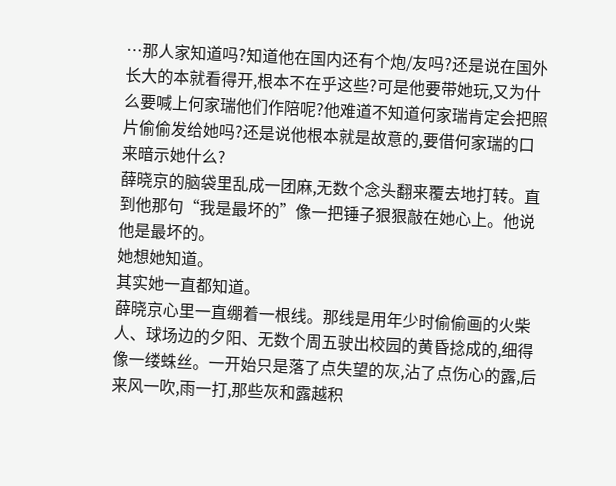…那人家知道吗?知道他在国内还有个炮/友吗?还是说在国外长大的本就看得开,根本不在乎这些?可是他要带她玩,又为什么要喊上何家瑞他们作陪呢?他难道不知道何家瑞肯定会把照片偷偷发给她吗?还是说他根本就是故意的,要借何家瑞的口来暗示她什么?
薛晓京的脑袋里乱成一团麻,无数个念头翻来覆去地打转。直到他那句“我是最坏的”像一把锤子狠狠敲在她心上。他说他是最坏的。
她想她知道。
其实她一直都知道。
薛晓京心里一直绷着一根线。那线是用年少时偷偷画的火柴人、球场边的夕阳、无数个周五驶出校园的黄昏捻成的,细得像一缕蛛丝。一开始只是落了点失望的灰,沾了点伤心的露,后来风一吹,雨一打,那些灰和露越积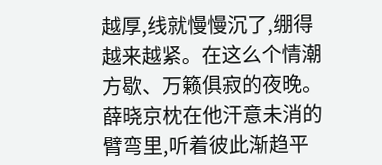越厚,线就慢慢沉了,绷得越来越紧。在这么个情潮方歇、万籁俱寂的夜晚。薛晓京枕在他汗意未消的臂弯里,听着彼此渐趋平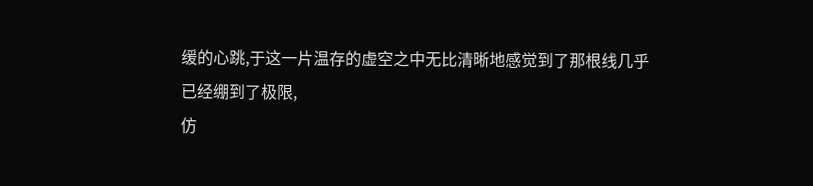缓的心跳,于这一片温存的虚空之中无比清晰地感觉到了那根线几乎已经绷到了极限,
仿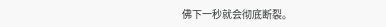佛下一秒就会彻底断裂。